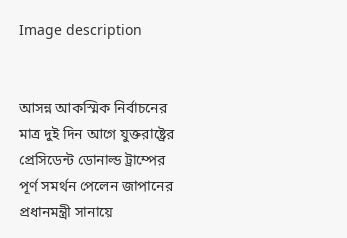Image description


আসন্ন আকস্মিক নির্বাচনের মাত্র দুই দিন আগে যুক্তরাষ্ট্রের প্রেসিডেন্ট ডোনাল্ড ট্রাম্পের পূর্ণ সমর্থন পেলেন জাপানের প্রধানমন্ত্রী সানায়ে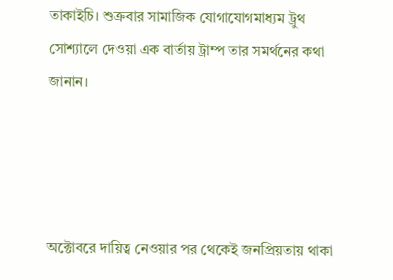তাকাইচি। শুক্রবার সামাজিক যোগাযোগমাধ্যম ট্রুথ সোশ্যালে দেওয়া এক বার্তায় ট্রাম্প তার সমর্থনের কথা জানান।




অক্টোবরে দায়িত্ব নেওয়ার পর থেকেই জনপ্রিয়তায় থাকা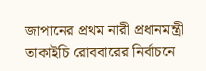জাপানের প্রথম নারী প্রধানমন্ত্রী তাকাইচি রোববারের নির্বাচনে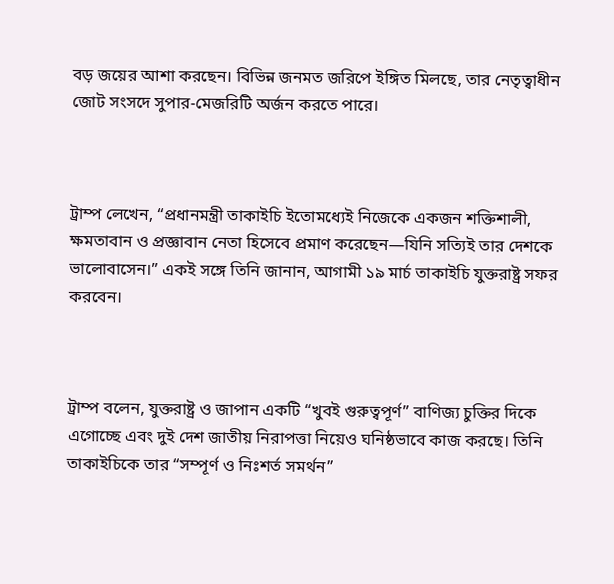বড় জয়ের আশা করছেন। বিভিন্ন জনমত জরিপে ইঙ্গিত মিলছে, তার নেতৃত্বাধীন জোট সংসদে সুপার-মেজরিটি অর্জন করতে পারে।



ট্রাম্প লেখেন, “প্রধানমন্ত্রী তাকাইচি ইতোমধ্যেই নিজেকে একজন শক্তিশালী, ক্ষমতাবান ও প্রজ্ঞাবান নেতা হিসেবে প্রমাণ করেছেন—যিনি সত্যিই তার দেশকে ভালোবাসেন।” একই সঙ্গে তিনি জানান, আগামী ১৯ মার্চ তাকাইচি যুক্তরাষ্ট্র সফর করবেন।



ট্রাম্প বলেন, যুক্তরাষ্ট্র ও জাপান একটি “খুবই গুরুত্বপূর্ণ” বাণিজ্য চুক্তির দিকে এগোচ্ছে এবং দুই দেশ জাতীয় নিরাপত্তা নিয়েও ঘনিষ্ঠভাবে কাজ করছে। তিনি তাকাইচিকে তার “সম্পূর্ণ ও নিঃশর্ত সমর্থন”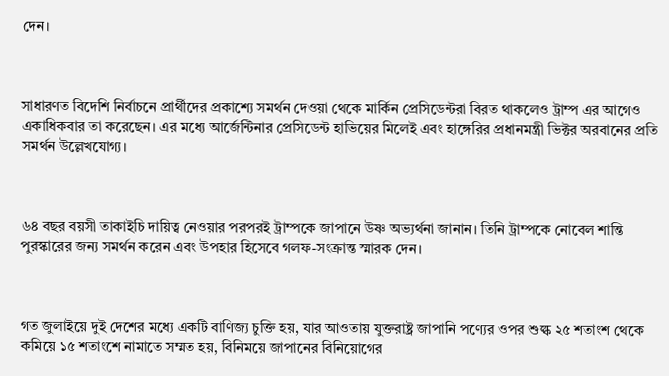দেন।



সাধারণত বিদেশি নির্বাচনে প্রার্থীদের প্রকাশ্যে সমর্থন দেওয়া থেকে মার্কিন প্রেসিডেন্টরা বিরত থাকলেও ট্রাম্প এর আগেও একাধিকবার তা করেছেন। এর মধ্যে আর্জেন্টিনার প্রেসিডেন্ট হাভিয়ের মিলেই এবং হাঙ্গেরির প্রধানমন্ত্রী ভিক্টর অরবানের প্রতি সমর্থন উল্লেখযোগ্য।



৬৪ বছর বয়সী তাকাইচি দায়িত্ব নেওয়ার পরপরই ট্রাম্পকে জাপানে উষ্ণ অভ্যর্থনা জানান। তিনি ট্রাম্পকে নোবেল শান্তি পুরস্কারের জন্য সমর্থন করেন এবং উপহার হিসেবে গলফ-সংক্রান্ত স্মারক দেন।



গত জুলাইয়ে দুই দেশের মধ্যে একটি বাণিজ্য চুক্তি হয়, যার আওতায় যুক্তরাষ্ট্র জাপানি পণ্যের ওপর শুল্ক ২৫ শতাংশ থেকে কমিয়ে ১৫ শতাংশে নামাতে সম্মত হয়, বিনিময়ে জাপানের বিনিয়োগের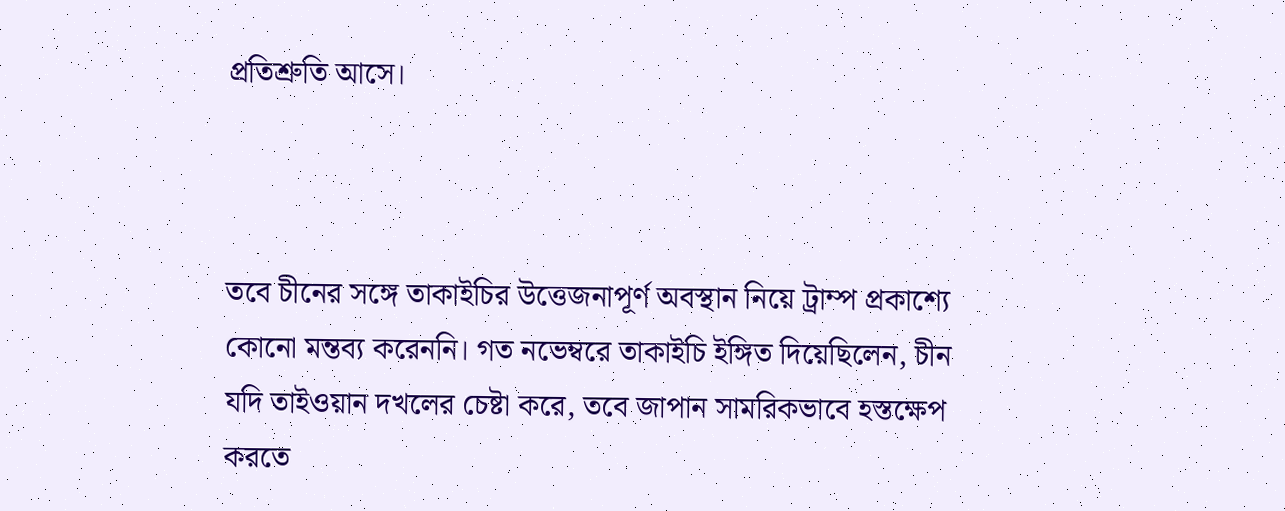প্রতিশ্রুতি আসে।



তবে চীনের সঙ্গে তাকাইচির উত্তেজনাপূর্ণ অবস্থান নিয়ে ট্রাম্প প্রকাশ্যে কোনো মন্তব্য করেননি। গত নভেম্বরে তাকাইচি ইঙ্গিত দিয়েছিলেন, চীন যদি তাইওয়ান দখলের চেষ্টা করে, তবে জাপান সামরিকভাবে হস্তক্ষেপ করতে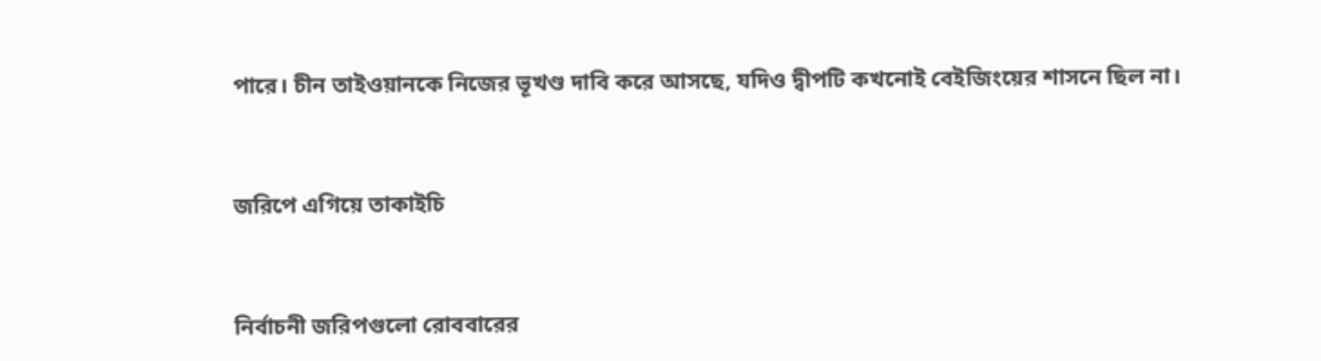পারে। চীন তাইওয়ানকে নিজের ভূখণ্ড দাবি করে আসছে, যদিও দ্বীপটি কখনোই বেইজিংয়ের শাসনে ছিল না।



জরিপে এগিয়ে তাকাইচি



নির্বাচনী জরিপগুলো রোববারের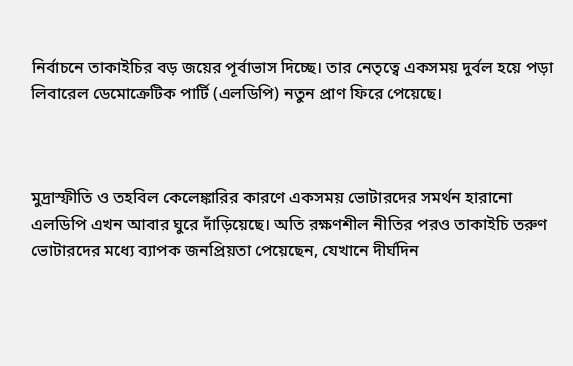নির্বাচনে তাকাইচির বড় জয়ের পূর্বাভাস দিচ্ছে। তার নেতৃত্বে একসময় দুর্বল হয়ে পড়া লিবারেল ডেমোক্রেটিক পার্টি (এলডিপি) নতুন প্রাণ ফিরে পেয়েছে।



মুদ্রাস্ফীতি ও তহবিল কেলেঙ্কারির কারণে একসময় ভোটারদের সমর্থন হারানো এলডিপি এখন আবার ঘুরে দাঁড়িয়েছে। অতি রক্ষণশীল নীতির পরও তাকাইচি তরুণ ভোটারদের মধ্যে ব্যাপক জনপ্রিয়তা পেয়েছেন, যেখানে দীর্ঘদিন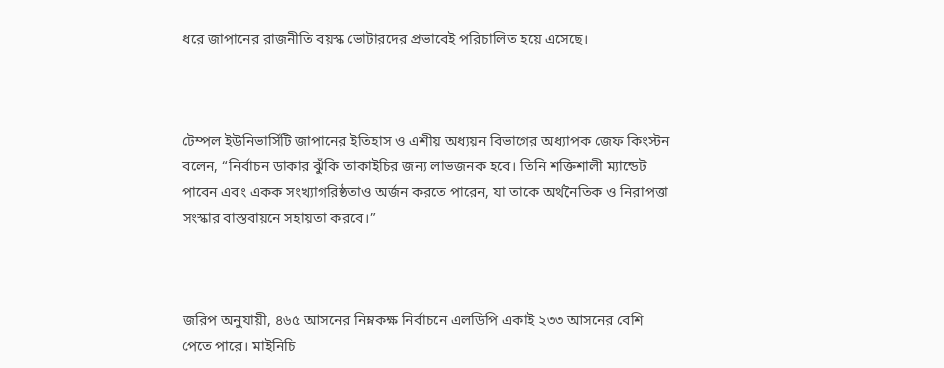ধরে জাপানের রাজনীতি বয়স্ক ভোটারদের প্রভাবেই পরিচালিত হয়ে এসেছে।



টেম্পল ইউনিভার্সিটি জাপানের ইতিহাস ও এশীয় অধ্যয়ন বিভাগের অধ্যাপক জেফ কিংস্টন বলেন, “নির্বাচন ডাকার ঝুঁকি তাকাইচির জন্য লাভজনক হবে। তিনি শক্তিশালী ম্যান্ডেট পাবেন এবং একক সংখ্যাগরিষ্ঠতাও অর্জন করতে পারেন, যা তাকে অর্থনৈতিক ও নিরাপত্তা সংস্কার বাস্তবায়নে সহায়তা করবে।”



জরিপ অনুযায়ী, ৪৬৫ আসনের নিম্নকক্ষ নির্বাচনে এলডিপি একাই ২৩৩ আসনের বেশি পেতে পারে। মাইনিচি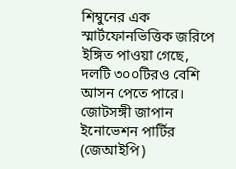শিম্বুনের এক স্মার্টফোনভিত্তিক জরিপে ইঙ্গিত পাওয়া গেছে, দলটি ৩০০টিরও বেশি আসন পেতে পারে। জোটসঙ্গী জাপান ইনোভেশন পার্টির (জেআইপি)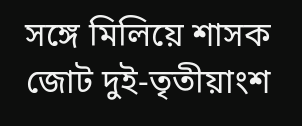সঙ্গে মিলিয়ে শাসক জোট দুই-তৃতীয়াংশ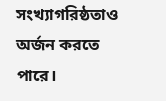সংখ্যাগরিষ্ঠতাও অর্জন করতে পারে।